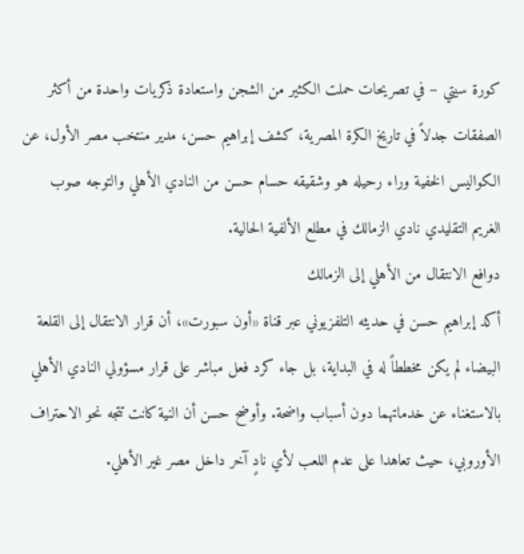كورة سيتي – في تصريحات حملت الكثير من الشجن واستعادة ذكريات واحدة من أكثر الصفقات جدلاً في تاريخ الكرة المصرية، كشف إبراهيم حسن، مدير منتخب مصر الأول، عن الكواليس الخفية وراء رحيله هو وشقيقه حسام حسن من النادي الأهلي والتوجه صوب الغريم التقليدي نادي الزمالك في مطلع الألفية الحالية.
دوافع الانتقال من الأهلي إلى الزمالك
أكد إبراهيم حسن في حديثه التلفزيوني عبر قناة «أون سبورت»، أن قرار الانتقال إلى القلعة البيضاء لم يكن مخططاً له في البداية، بل جاء كرد فعل مباشر على قرار مسؤولي النادي الأهلي بالاستغناء عن خدماتهما دون أسباب واضحة. وأوضح حسن أن النية كانت تتجه نحو الاحتراف الأوروبي، حيث تعاهدا على عدم اللعب لأي نادٍ آخر داخل مصر غير الأهلي.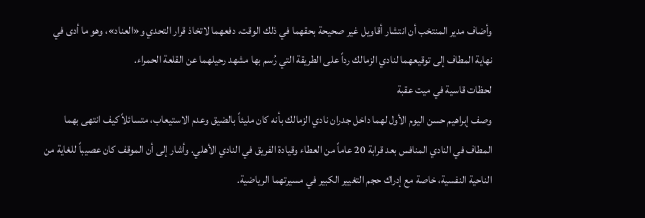وأضاف مدير المنتخب أن انتشار أقاويل غير صحيحة بحقهما في ذلك الوقت، دفعهما لاتخاذ قرار التحدي و«العناد»، وهو ما أدى في نهاية المطاف إلى توقيعهما لنادي الزمالك رداً على الطريقة التي رُسم بها مشهد رحيلهما عن القلعة الحمراء.
لحظات قاسية في ميت عقبة
وصف إبراهيم حسن اليوم الأول لهما داخل جدران نادي الزمالك بأنه كان مليئاً بالضيق وعدم الاستيعاب، متسائلاً كيف انتهى بهما المطاف في النادي المنافس بعد قرابة 20 عاماً من العطاء وقيادة الفريق في النادي الأهلي. وأشار إلى أن الموقف كان عصيباً للغاية من الناحية النفسية، خاصة مع إدراك حجم التغيير الكبير في مسيرتهما الرياضية.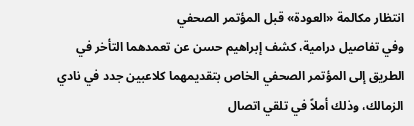انتظار مكالمة «العودة» قبل المؤتمر الصحفي
وفي تفاصيل درامية، كشف إبراهيم حسن عن تعمدهما التأخر في الطريق إلى المؤتمر الصحفي الخاص بتقديمهما كلاعبين جدد في نادي الزمالك، وذلك أملاً في تلقي اتصال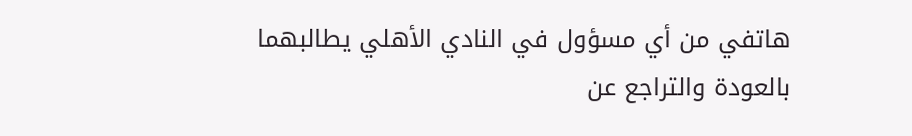هاتفي من أي مسؤول في النادي الأهلي يطالبهما بالعودة والتراجع عن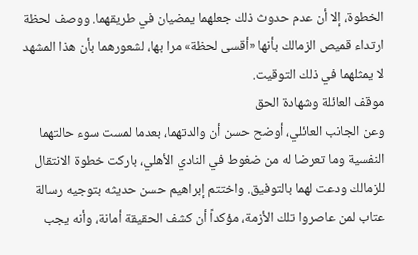الخطوة، إلا أن عدم حدوث ذلك جعلهما يمضيان في طريقهما. ووصف لحظة ارتداء قميص الزمالك بأنها «أقسى لحظة» مرا بها، لشعورهما بأن هذا المشهد لا يمثلهما في ذلك التوقيت.
موقف العائلة وشهادة الحق
وعن الجانب العائلي، أوضح حسن أن والدتهما، بعدما لمست سوء حالتهما النفسية وما تعرضا له من ضغوط في النادي الأهلي، باركت خطوة الانتقال للزمالك ودعت لهما بالتوفيق. واختتم إبراهيم حسن حديثه بتوجيه رسالة عتاب لمن عاصروا تلك الأزمة، مؤكداً أن كشف الحقيقة أمانة، وأنه يجب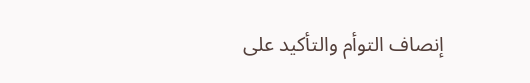إنصاف التوأم والتأكيد على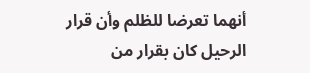أنهما تعرضا للظلم وأن قرار الرحيل كان بقرار من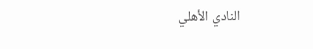النادي الأهلي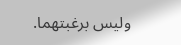وليس برغبتهما.